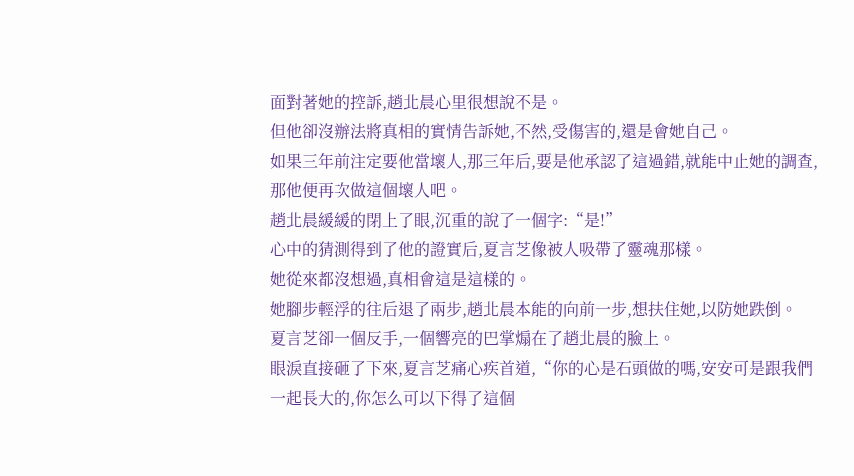面對著她的控訴,趙北晨心里很想說不是。
但他卻沒辦法將真相的實情告訴她,不然,受傷害的,還是會她自己。
如果三年前注定要他當壞人,那三年后,要是他承認了這過錯,就能中止她的調查,那他便再次做這個壞人吧。
趙北晨緩緩的閉上了眼,沉重的說了一個字:“是!”
心中的猜測得到了他的證實后,夏言芝像被人吸帶了靈魂那樣。
她從來都沒想過,真相會這是這樣的。
她腳步輕浮的往后退了兩步,趙北晨本能的向前一步,想扶住她,以防她跌倒。
夏言芝卻一個反手,一個響亮的巴掌煽在了趙北晨的臉上。
眼淚直接砸了下來,夏言芝痛心疾首道,“你的心是石頭做的嗎,安安可是跟我們一起長大的,你怎么可以下得了這個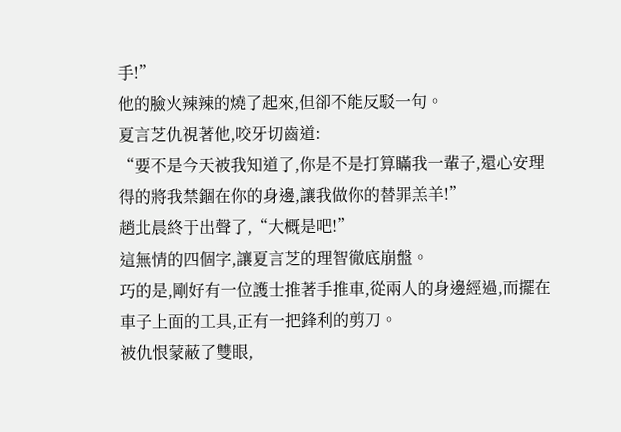手!”
他的臉火辣辣的燒了起來,但卻不能反駁一句。
夏言芝仇視著他,咬牙切齒道:
“要不是今天被我知道了,你是不是打算瞞我一輩子,還心安理得的將我禁錮在你的身邊,讓我做你的替罪羔羊!”
趙北晨終于出聲了,“大概是吧!”
這無情的四個字,讓夏言芝的理智徹底崩盤。
巧的是,剛好有一位護士推著手推車,從兩人的身邊經過,而擺在車子上面的工具,正有一把鋒利的剪刀。
被仇恨蒙蔽了雙眼,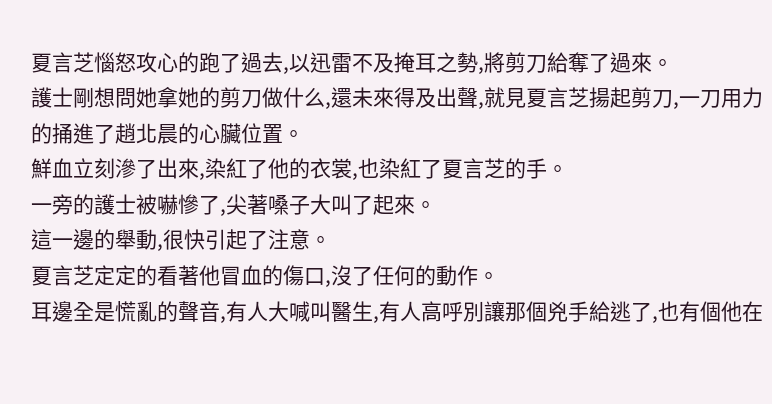夏言芝惱怒攻心的跑了過去,以迅雷不及掩耳之勢,將剪刀給奪了過來。
護士剛想問她拿她的剪刀做什么,還未來得及出聲,就見夏言芝揚起剪刀,一刀用力的捅進了趙北晨的心臟位置。
鮮血立刻滲了出來,染紅了他的衣裳,也染紅了夏言芝的手。
一旁的護士被嚇慘了,尖著嗓子大叫了起來。
這一邊的舉動,很快引起了注意。
夏言芝定定的看著他冒血的傷口,沒了任何的動作。
耳邊全是慌亂的聲音,有人大喊叫醫生,有人高呼別讓那個兇手給逃了,也有個他在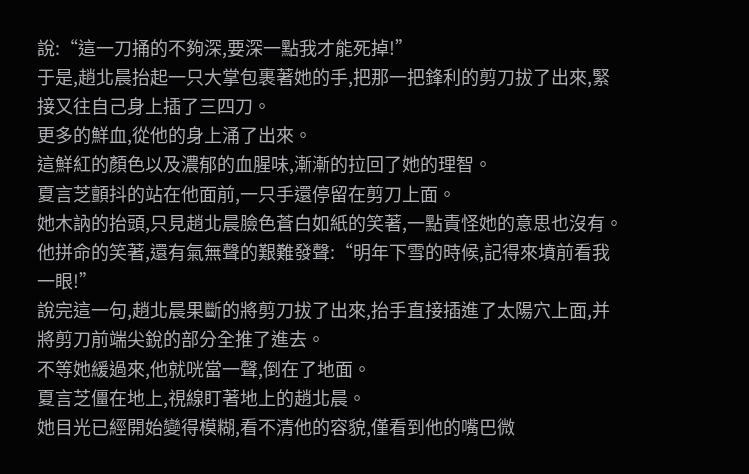說:“這一刀捅的不夠深,要深一點我才能死掉!”
于是,趙北晨抬起一只大掌包裹著她的手,把那一把鋒利的剪刀拔了出來,緊接又往自己身上插了三四刀。
更多的鮮血,從他的身上涌了出來。
這鮮紅的顏色以及濃郁的血腥味,漸漸的拉回了她的理智。
夏言芝顫抖的站在他面前,一只手還停留在剪刀上面。
她木訥的抬頭,只見趙北晨臉色蒼白如紙的笑著,一點責怪她的意思也沒有。
他拼命的笑著,還有氣無聲的艱難發聲:“明年下雪的時候,記得來墳前看我一眼!”
說完這一句,趙北晨果斷的將剪刀拔了出來,抬手直接插進了太陽穴上面,并將剪刀前端尖銳的部分全推了進去。
不等她緩過來,他就咣當一聲,倒在了地面。
夏言芝僵在地上,視線盯著地上的趙北晨。
她目光已經開始變得模糊,看不清他的容貌,僅看到他的嘴巴微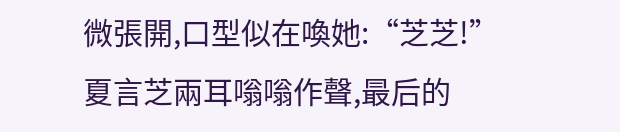微張開,口型似在喚她:“芝芝!”
夏言芝兩耳嗡嗡作聲,最后的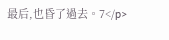最后,也昏了過去。7</p>